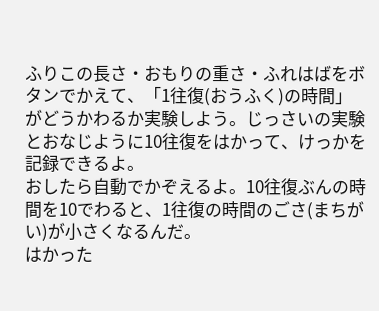ふりこの長さ・おもりの重さ・ふれはばをボタンでかえて、「1往復(おうふく)の時間」がどうかわるか実験しよう。じっさいの実験とおなじように10往復をはかって、けっかを記録できるよ。
おしたら自動でかぞえるよ。10往復ぶんの時間を10でわると、1往復の時間のごさ(まちがい)が小さくなるんだ。
はかった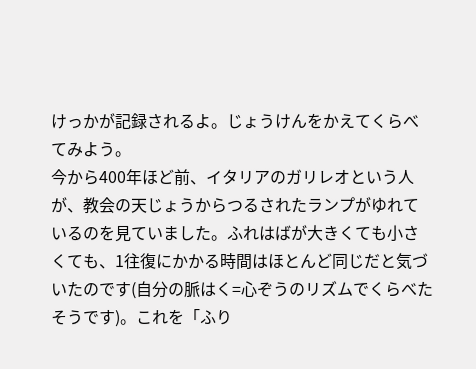けっかが記録されるよ。じょうけんをかえてくらべてみよう。
今から400年ほど前、イタリアのガリレオという人が、教会の天じょうからつるされたランプがゆれているのを見ていました。ふれはばが大きくても小さくても、1往復にかかる時間はほとんど同じだと気づいたのです(自分の脈はく=心ぞうのリズムでくらべたそうです)。これを「ふり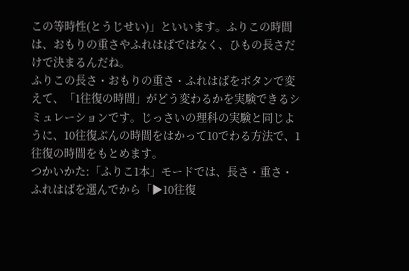この等時性(とうじせい)」といいます。ふりこの時間は、おもりの重さやふれはばではなく、ひもの長さだけで決まるんだね。
ふりこの長さ・おもりの重さ・ふれはばをボタンで変えて、「1往復の時間」がどう変わるかを実験できるシミュレーションです。じっさいの理科の実験と同じように、10往復ぶんの時間をはかって10でわる方法で、1往復の時間をもとめます。
つかいかた:「ふりこ1本」モードでは、長さ・重さ・ふれはばを選んでから「▶10往復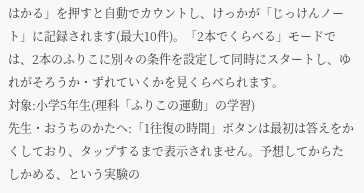はかる」を押すと自動でカウントし、けっかが「じっけんノート」に記録されます(最大10件)。「2本でくらべる」モードでは、2本のふりこに別々の条件を設定して同時にスタートし、ゆれがそろうか・ずれていくかを見くらべられます。
対象:小学5年生(理科「ふりこの運動」の学習)
先生・おうちのかたへ:「1往復の時間」ボタンは最初は答えをかくしており、タップするまで表示されません。予想してからたしかめる、という実験の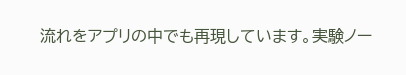流れをアプリの中でも再現しています。実験ノー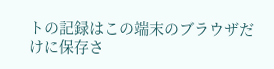トの記録はこの端末のブラウザだけに保存さ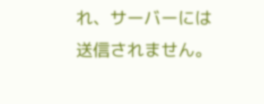れ、サーバーには送信されません。